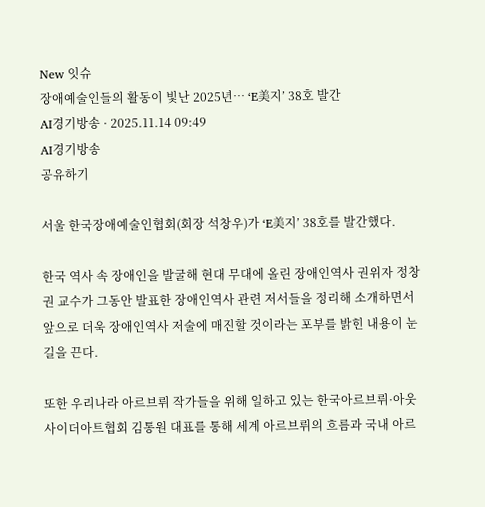New 잇슈
장애예술인들의 활동이 빛난 2025년… ‘E美지’ 38호 발간
AI경기방송 · 2025.11.14 09:49
AI경기방송
공유하기

서울 한국장애예술인협회(회장 석창우)가 ‘E美지’ 38호를 발간했다.

한국 역사 속 장애인을 발굴해 현대 무대에 올린 장애인역사 권위자 정창권 교수가 그동안 발표한 장애인역사 관련 저서들을 정리해 소개하면서 앞으로 더욱 장애인역사 저술에 매진할 것이라는 포부를 밝힌 내용이 눈길을 끈다.

또한 우리나라 아르브뤼 작가들을 위해 일하고 있는 한국아르브뤼·아웃사이더아트협회 김통원 대표를 통해 세계 아르브뤼의 흐름과 국내 아르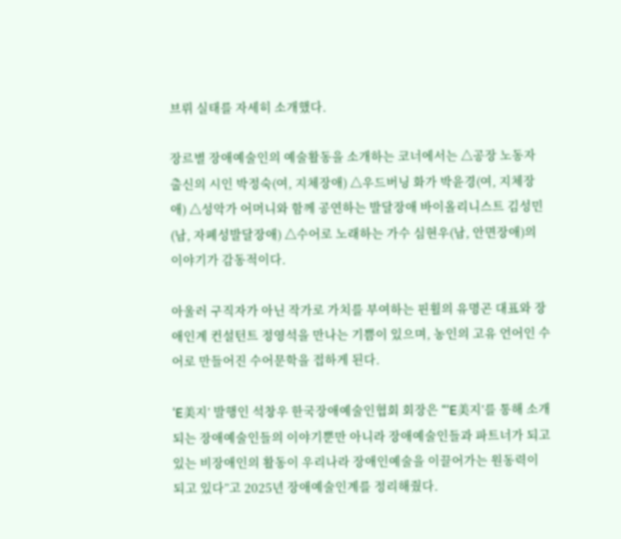브뤼 실태를 자세히 소개했다.

장르별 장애예술인의 예술활동을 소개하는 코너에서는 △공장 노동자 출신의 시인 박정숙(여, 지체장애) △우드버닝 화가 박윤경(여, 지체장애) △성악가 어머니와 함께 공연하는 발달장애 바이올리니스트 김성민(남, 자폐성발달장애) △수어로 노래하는 가수 심현우(남, 안면장애)의 이야기가 감동적이다.

아울러 구직자가 아닌 작가로 가치를 부여하는 핀휠의 유명곤 대표와 장애인계 컨설턴트 정영석을 만나는 기쁨이 있으며, 농인의 고유 언어인 수어로 만들어진 수어문학을 접하게 된다.

‘E美지’ 발행인 석창우 한국장애예술인협회 회장은 “‘E美지’를 통해 소개되는 장애예술인들의 이야기뿐만 아니라 장애예술인들과 파트너가 되고 있는 비장애인의 활동이 우리나라 장애인예술을 이끌어가는 원동력이 되고 있다”고 2025년 장애예술인계를 정리해줬다.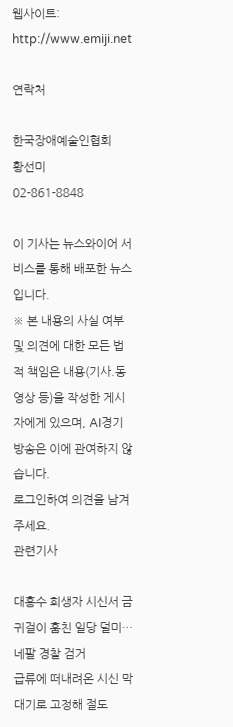웹사이트: http://www.emiji.net

연락처

한국장애예술인협회
황선미
02-861-8848

이 기사는 뉴스와이어 서비스를 통해 배포한 뉴스입니다.
※ 본 내용의 사실 여부 및 의견에 대한 모든 법적 책임은 내용(기사.동영상 등)을 작성한 게시자에게 있으며, AI경기방송은 이에 관여하지 않습니다.
로그인하여 의견을 남겨주세요.
관련기사

대홍수 희생자 시신서 금 귀걸이 훔친 일당 덜미… 네팔 경찰 검거
급류에 떠내려온 시신 막대기로 고정해 절도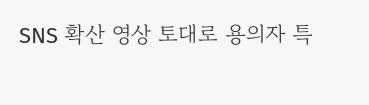SNS 확산 영상 토대로 용의자 특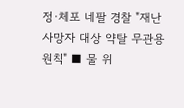정·체포 네팔 경찰 "재난 사망자 대상 약탈 무관용 원칙" ■ 물 위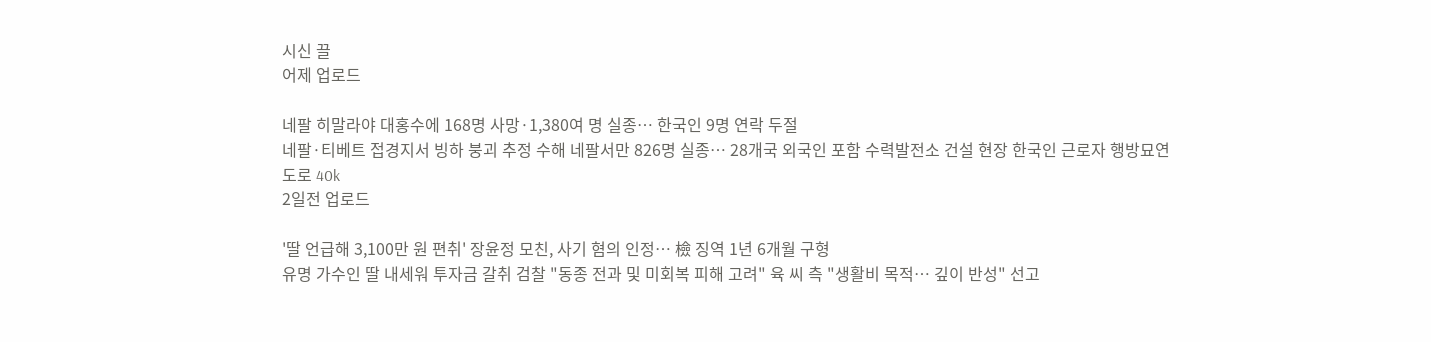시신 끌
어제 업로드

네팔 히말라야 대홍수에 168명 사망·1,380여 명 실종… 한국인 9명 연락 두절
네팔·티베트 접경지서 빙하 붕괴 추정 수해 네팔서만 826명 실종… 28개국 외국인 포함 수력발전소 건설 현장 한국인 근로자 행방묘연 도로 40k
2일전 업로드

'딸 언급해 3,100만 원 편취' 장윤정 모친, 사기 혐의 인정… 檢 징역 1년 6개월 구형
유명 가수인 딸 내세워 투자금 갈취 검찰 "동종 전과 및 미회복 피해 고려" 육 씨 측 "생활비 목적… 깊이 반성" 선고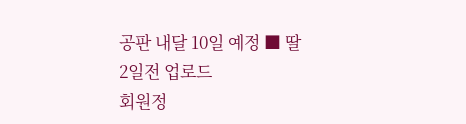공판 내달 10일 예정 ■ 딸
2일전 업로드
회원정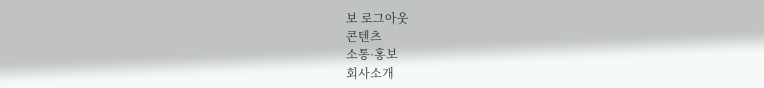보 로그아웃
콘텐츠
소통·홍보
회사소개